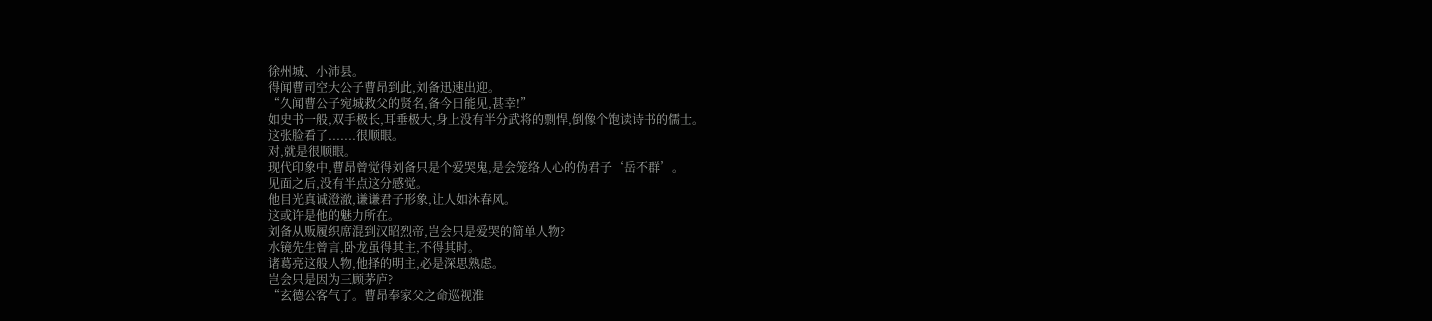徐州城、小沛县。
得闻曹司空大公子曹昂到此,刘备迅速出迎。
“久闻曹公子宛城救父的贤名,备今日能见,甚幸!”
如史书一般,双手极长,耳垂极大,身上没有半分武将的剽悍,倒像个饱读诗书的儒士。
这张脸看了.......很顺眼。
对,就是很顺眼。
现代印象中,曹昂曾觉得刘备只是个爱哭鬼,是会笼络人心的伪君子‘岳不群’。
见面之后,没有半点这分感觉。
他目光真诚澄澈,谦谦君子形象,让人如沐春风。
这或许是他的魅力所在。
刘备从贩履织席混到汉昭烈帝,岂会只是爱哭的简单人物?
水镜先生曾言,卧龙虽得其主,不得其时。
诸葛亮这般人物,他择的明主,必是深思熟虑。
岂会只是因为三顾茅庐?
“玄德公客气了。曹昂奉家父之命巡视淮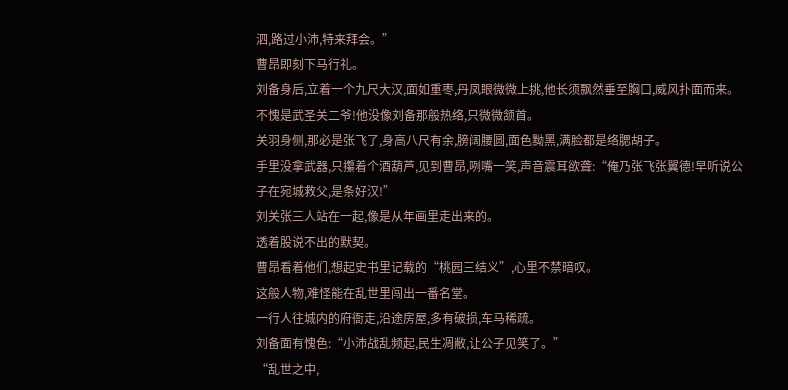泗,路过小沛,特来拜会。”
曹昂即刻下马行礼。
刘备身后,立着一个九尺大汉,面如重枣,丹凤眼微微上挑,他长须飘然垂至胸口,威风扑面而来。
不愧是武圣关二爷!他没像刘备那般热络,只微微颔首。
关羽身侧,那必是张飞了,身高八尺有余,膀阔腰圆,面色黝黑,满脸都是络腮胡子。
手里没拿武器,只攥着个酒葫芦,见到曹昂,咧嘴一笑,声音震耳欲聋:“俺乃张飞张翼德!早听说公子在宛城救父,是条好汉!”
刘关张三人站在一起,像是从年画里走出来的。
透着股说不出的默契。
曹昂看着他们,想起史书里记载的“桃园三结义”,心里不禁暗叹。
这般人物,难怪能在乱世里闯出一番名堂。
一行人往城内的府衙走,沿途房屋,多有破损,车马稀疏。
刘备面有愧色:“小沛战乱频起,民生凋敝,让公子见笑了。”
“乱世之中,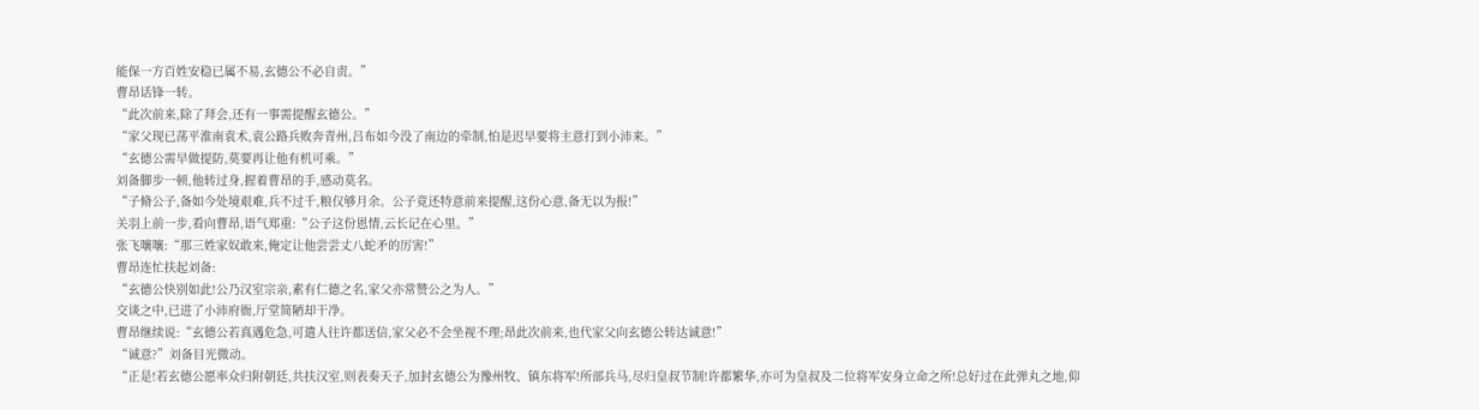能保一方百姓安稳已属不易,玄德公不必自责。”
曹昂话锋一转。
“此次前来,除了拜会,还有一事需提醒玄德公。”
“家父现已荡平淮南袁术,袁公路兵败奔青州,吕布如今没了南边的牵制,怕是迟早要将主意打到小沛来。”
“玄德公需早做提防,莫要再让他有机可乘。”
刘备脚步一顿,他转过身,握着曹昂的手,感动莫名。
“子脩公子,备如今处境艰难,兵不过千,粮仅够月余。公子竟还特意前来提醒,这份心意,备无以为报!”
关羽上前一步,看向曹昂,语气郑重:“公子这份恩情,云长记在心里。”
张飞嚷嚷:“那三姓家奴敢来,俺定让他尝尝丈八蛇矛的厉害!”
曹昂连忙扶起刘备:
“玄德公快别如此!公乃汉室宗亲,素有仁德之名,家父亦常赞公之为人。”
交谈之中,已进了小沛府衙,厅堂简陋却干净。
曹昂继续说:“玄德公若真遇危急,可遣人往许都送信,家父必不会坐视不理;昂此次前来,也代家父向玄德公转达诚意!”
“诚意?”刘备目光微动。
“正是!若玄德公愿率众归附朝廷,共扶汉室,则表奏天子,加封玄德公为豫州牧、镇东将军!所部兵马,尽归皇叔节制!许都繁华,亦可为皇叔及二位将军安身立命之所!总好过在此弹丸之地,仰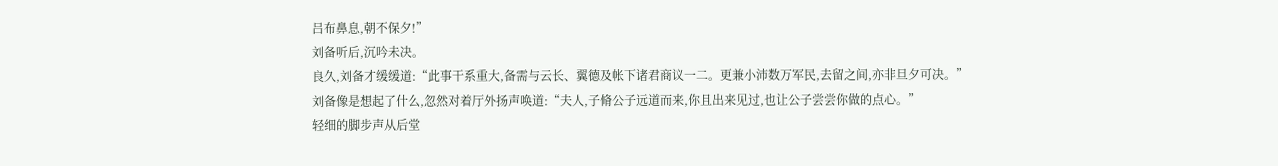吕布鼻息,朝不保夕!”
刘备听后,沉吟未决。
良久,刘备才缓缓道:“此事干系重大,备需与云长、翼德及帐下诸君商议一二。更兼小沛数万军民,去留之间,亦非旦夕可决。”
刘备像是想起了什么,忽然对着厅外扬声唤道:“夫人,子脩公子远道而来,你且出来见过,也让公子尝尝你做的点心。”
轻细的脚步声从后堂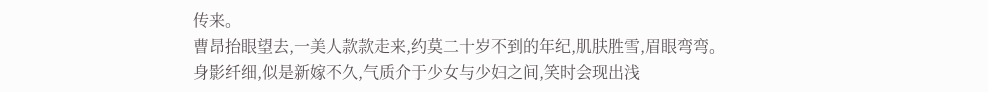传来。
曹昂抬眼望去,一美人款款走来,约莫二十岁不到的年纪,肌肤胜雪,眉眼弯弯。
身影纤细,似是新嫁不久,气质介于少女与少妇之间,笑时会现出浅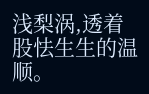浅梨涡,透着股怯生生的温顺。